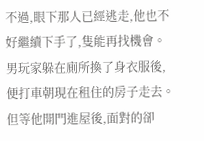不過,眼下那人已經逃走,他也不好繼續下手了,隻能再找機會。
男玩家躲在廁所換了身衣服後,便打車朝現在租住的房子走去。
但等他開門進屋後,面對的卻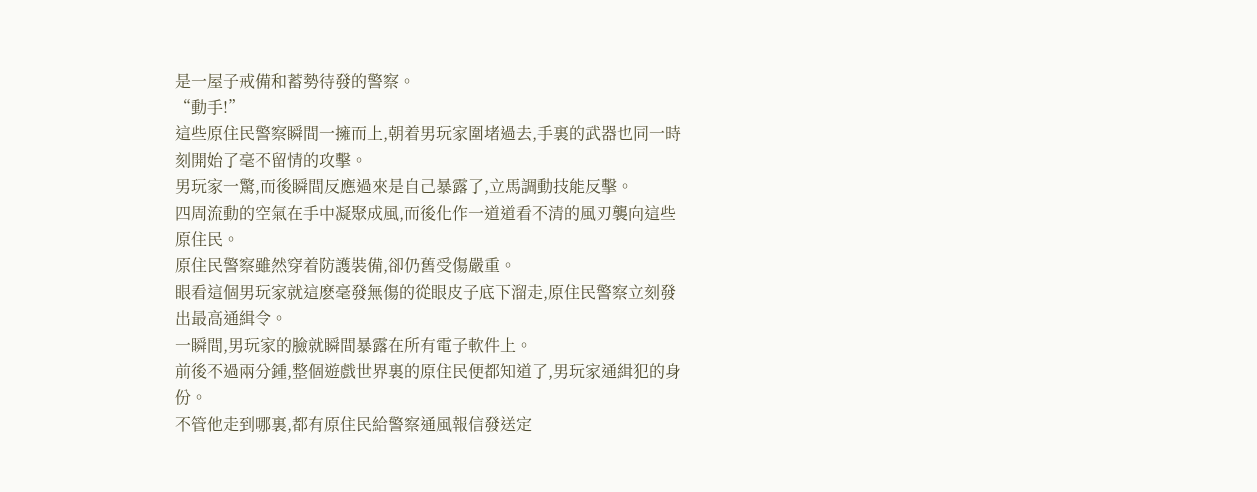是一屋子戒備和蓄勢待發的警察。
“動手!”
這些原住民警察瞬間一擁而上,朝着男玩家圍堵過去,手裏的武器也同一時刻開始了毫不留情的攻擊。
男玩家一驚,而後瞬間反應過來是自己暴露了,立馬調動技能反擊。
四周流動的空氣在手中凝聚成風,而後化作一道道看不清的風刃襲向這些原住民。
原住民警察雖然穿着防護裝備,卻仍舊受傷嚴重。
眼看這個男玩家就這麽毫發無傷的從眼皮子底下溜走,原住民警察立刻發出最高通緝令。
一瞬間,男玩家的臉就瞬間暴露在所有電子軟件上。
前後不過兩分鍾,整個遊戲世界裏的原住民便都知道了,男玩家通緝犯的身份。
不管他走到哪裏,都有原住民給警察通風報信發送定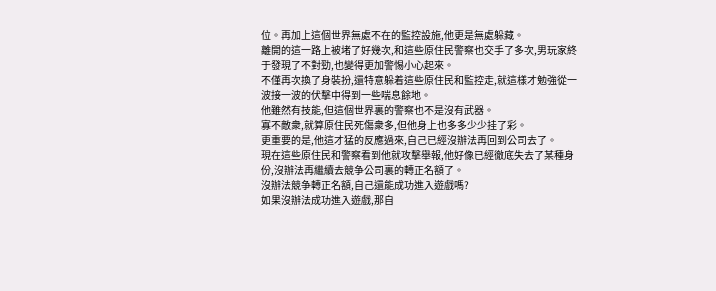位。再加上這個世界無處不在的監控設施,他更是無處躲藏。
離開的這一路上被堵了好幾次,和這些原住民警察也交手了多次,男玩家終于發現了不對勁,也變得更加警惕小心起來。
不僅再次換了身裝扮,還特意躲着這些原住民和監控走,就這樣才勉強從一波接一波的伏擊中得到一些喘息餘地。
他雖然有技能,但這個世界裏的警察也不是沒有武器。
寡不敵衆,就算原住民死傷衆多,但他身上也多多少少挂了彩。
更重要的是,他這才猛的反應過來,自己已經沒辦法再回到公司去了。
現在這些原住民和警察看到他就攻擊舉報,他好像已經徹底失去了某種身份,沒辦法再繼續去競争公司裏的轉正名額了。
沒辦法競争轉正名額,自己還能成功進入遊戲嗎?
如果沒辦法成功進入遊戲,那自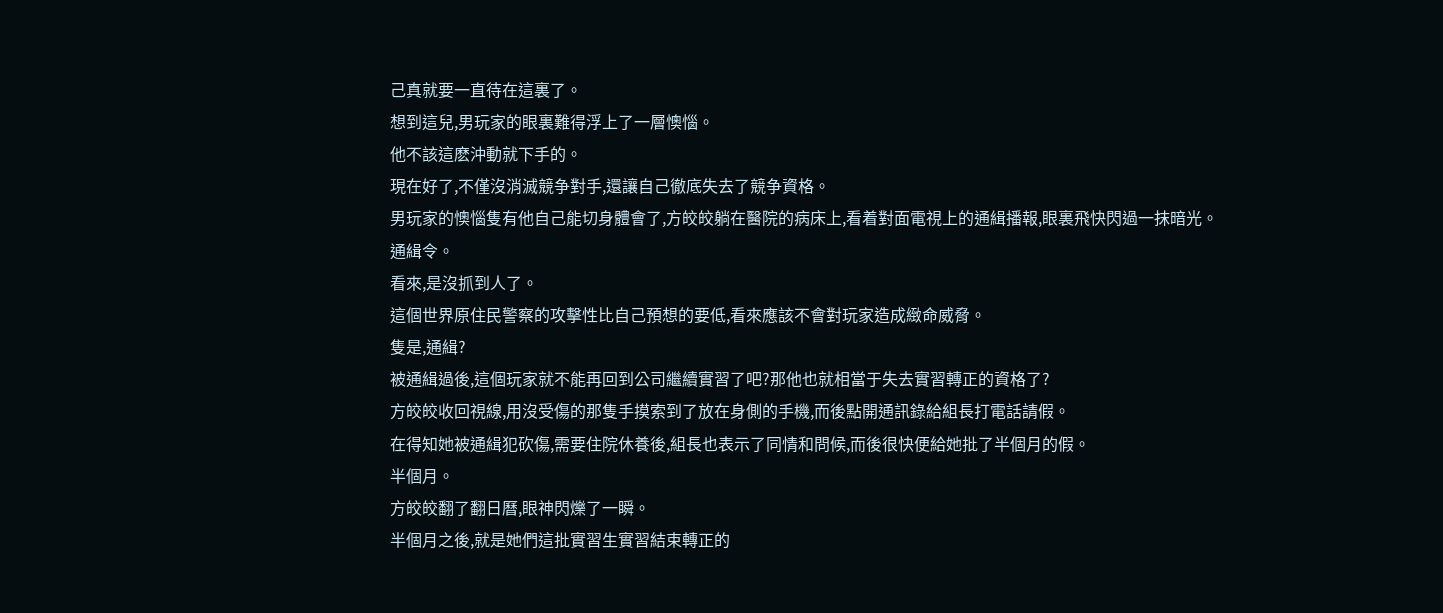己真就要一直待在這裏了。
想到這兒,男玩家的眼裏難得浮上了一層懊惱。
他不該這麽沖動就下手的。
現在好了,不僅沒消滅競争對手,還讓自己徹底失去了競争資格。
男玩家的懊惱隻有他自己能切身體會了,方皎皎躺在醫院的病床上,看着對面電視上的通緝播報,眼裏飛快閃過一抹暗光。
通緝令。
看來,是沒抓到人了。
這個世界原住民警察的攻擊性比自己預想的要低,看來應該不會對玩家造成緻命威脅。
隻是,通緝?
被通緝過後,這個玩家就不能再回到公司繼續實習了吧?那他也就相當于失去實習轉正的資格了?
方皎皎收回視線,用沒受傷的那隻手摸索到了放在身側的手機,而後點開通訊錄給組長打電話請假。
在得知她被通緝犯砍傷,需要住院休養後,組長也表示了同情和問候,而後很快便給她批了半個月的假。
半個月。
方皎皎翻了翻日曆,眼神閃爍了一瞬。
半個月之後,就是她們這批實習生實習結束轉正的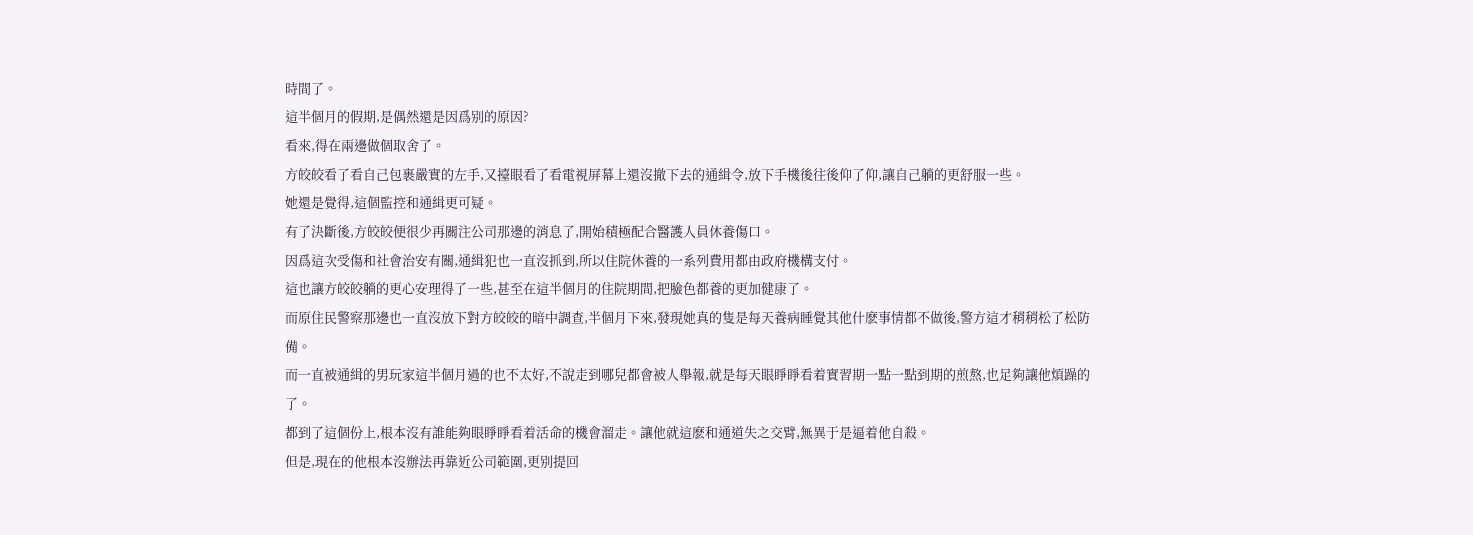時間了。
這半個月的假期,是偶然還是因爲别的原因?
看來,得在兩邊做個取舍了。
方皎皎看了看自己包裹嚴實的左手,又擡眼看了看電視屏幕上還沒撤下去的通緝令,放下手機後往後仰了仰,讓自己躺的更舒服一些。
她還是覺得,這個監控和通緝更可疑。
有了決斷後,方皎皎便很少再關注公司那邊的消息了,開始積極配合醫護人員休養傷口。
因爲這次受傷和社會治安有關,通緝犯也一直沒抓到,所以住院休養的一系列費用都由政府機構支付。
這也讓方皎皎躺的更心安理得了一些,甚至在這半個月的住院期間,把臉色都養的更加健康了。
而原住民警察那邊也一直沒放下對方皎皎的暗中調查,半個月下來,發現她真的隻是每天養病睡覺其他什麽事情都不做後,警方這才稍稍松了松防備。
而一直被通緝的男玩家這半個月過的也不太好,不說走到哪兒都會被人舉報,就是每天眼睜睜看着實習期一點一點到期的煎熬,也足夠讓他煩躁的了。
都到了這個份上,根本沒有誰能夠眼睜睜看着活命的機會溜走。讓他就這麽和通道失之交臂,無異于是逼着他自殺。
但是,現在的他根本沒辦法再靠近公司範圍,更别提回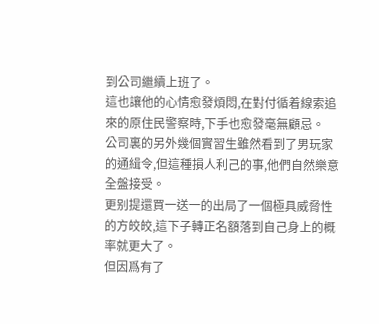到公司繼續上班了。
這也讓他的心情愈發煩悶,在對付循着線索追來的原住民警察時,下手也愈發毫無顧忌。
公司裏的另外幾個實習生雖然看到了男玩家的通緝令,但這種損人利己的事,他們自然樂意全盤接受。
更别提還買一送一的出局了一個極具威脅性的方皎皎,這下子轉正名額落到自己身上的概率就更大了。
但因爲有了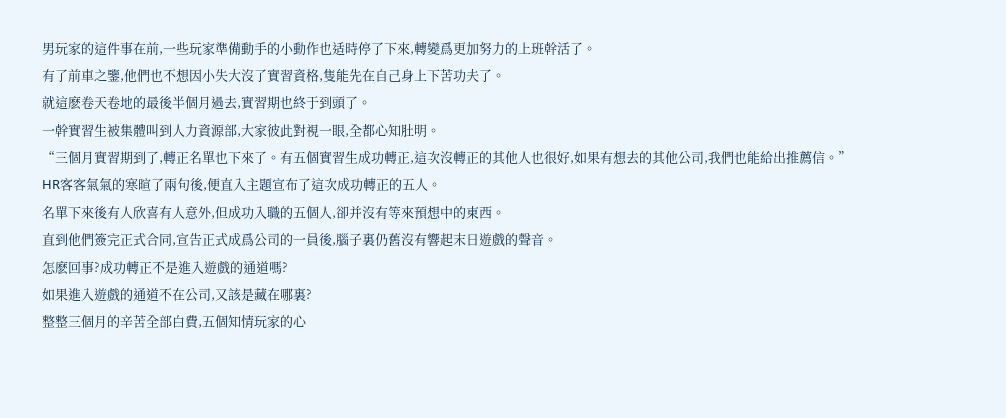男玩家的這件事在前,一些玩家準備動手的小動作也适時停了下來,轉變爲更加努力的上班幹活了。
有了前車之鑒,他們也不想因小失大沒了實習資格,隻能先在自己身上下苦功夫了。
就這麽卷天卷地的最後半個月過去,實習期也終于到頭了。
一幹實習生被集體叫到人力資源部,大家彼此對視一眼,全都心知肚明。
“三個月實習期到了,轉正名單也下來了。有五個實習生成功轉正,這次沒轉正的其他人也很好,如果有想去的其他公司,我們也能給出推薦信。”
HR客客氣氣的寒暄了兩句後,便直入主題宣布了這次成功轉正的五人。
名單下來後有人欣喜有人意外,但成功入職的五個人,卻并沒有等來預想中的東西。
直到他們簽完正式合同,宣告正式成爲公司的一員後,腦子裏仍舊沒有響起末日遊戲的聲音。
怎麽回事?成功轉正不是進入遊戲的通道嗎?
如果進入遊戲的通道不在公司,又該是藏在哪裏?
整整三個月的辛苦全部白費,五個知情玩家的心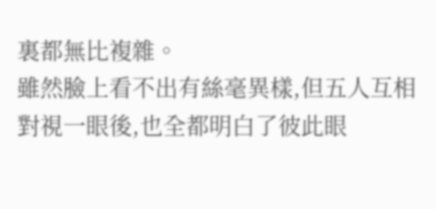裏都無比複雜。
雖然臉上看不出有絲毫異樣,但五人互相對視一眼後,也全都明白了彼此眼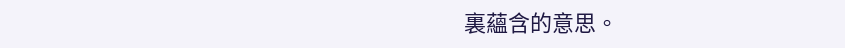裏蘊含的意思。